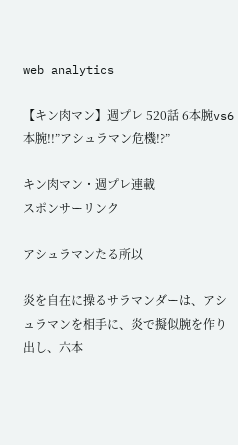web analytics

【キン肉マン】週プレ 520話 6本腕vs6本腕!!”アシュラマン危機!?”

キン肉マン・週プレ連載
スポンサーリンク

アシュラマンたる所以

炎を自在に操るサラマンダーは、アシュラマンを相手に、炎で擬似腕を作り出し、六本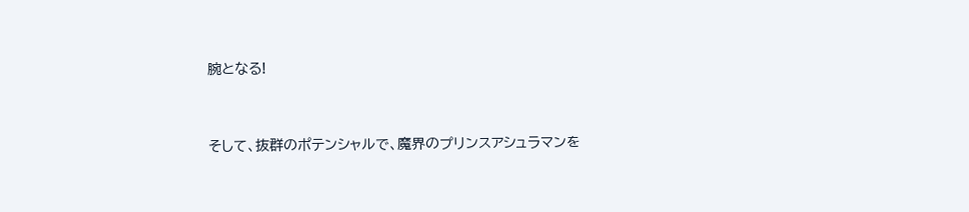腕となる!


そして、抜群のポテンシャルで、魔界のプリンスアシュラマンを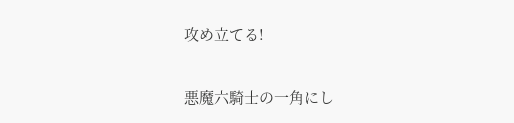攻め立てる!


悪魔六騎士の一角にし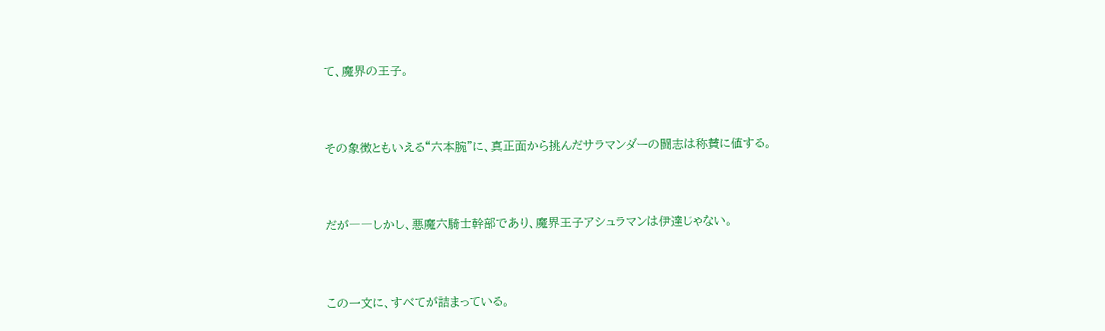て、魔界の王子。


その象徴ともいえる“六本腕”に、真正面から挑んだサラマンダーの闘志は称賛に値する。


だが――しかし、悪魔六騎士幹部であり、魔界王子アシュラマンは伊達じゃない。


この一文に、すべてが詰まっている。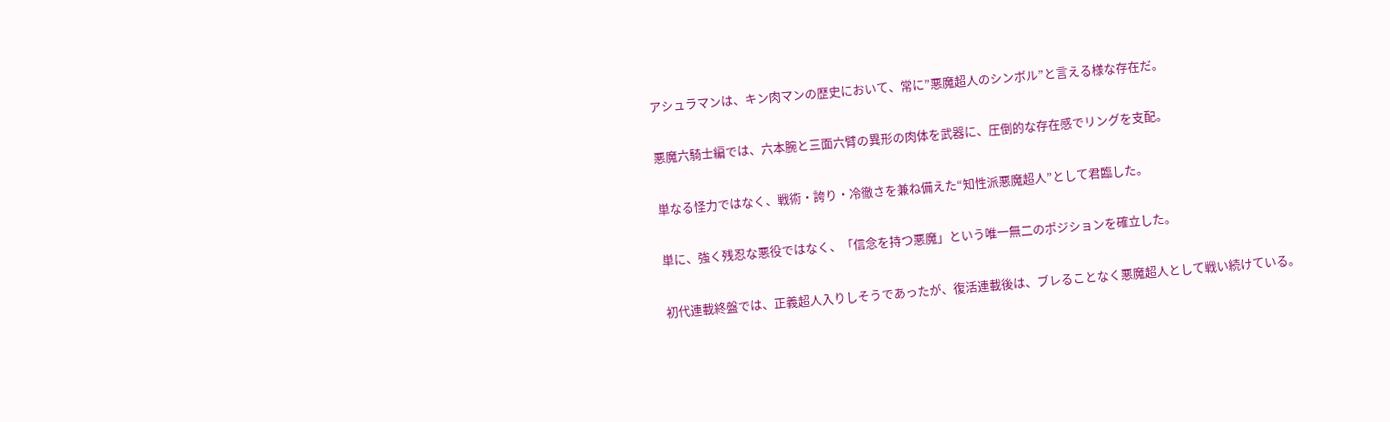アシュラマンは、キン肉マンの歴史において、常に”悪魔超人のシンボル”と言える様な存在だ。


悪魔六騎士編では、六本腕と三面六臂の異形の肉体を武器に、圧倒的な存在感でリングを支配。


単なる怪力ではなく、戦術・誇り・冷徹さを兼ね備えた“知性派悪魔超人”として君臨した。


単に、強く残忍な悪役ではなく、「信念を持つ悪魔」という唯一無二のポジションを確立した。


初代連載終盤では、正義超人入りしそうであったが、復活連載後は、ブレることなく悪魔超人として戦い続けている。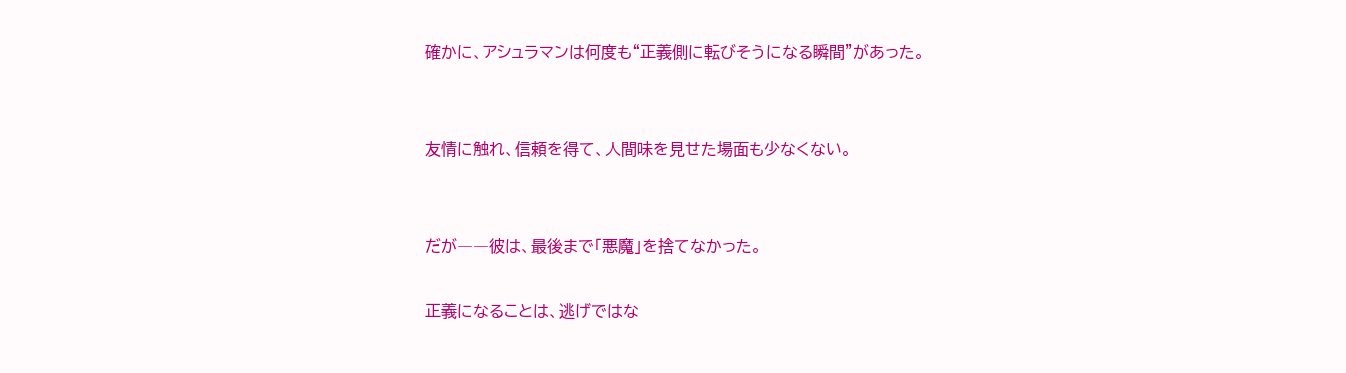確かに、アシュラマンは何度も“正義側に転びそうになる瞬間”があった。


友情に触れ、信頼を得て、人間味を見せた場面も少なくない。


だが――彼は、最後まで「悪魔」を捨てなかった。

正義になることは、逃げではな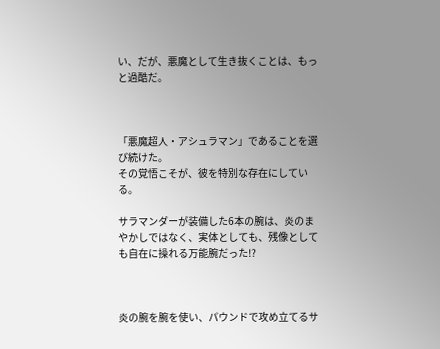い、だが、悪魔として生き抜くことは、もっと過酷だ。



「悪魔超人・アシュラマン」であることを選び続けた。
その覚悟こそが、彼を特別な存在にしている。

サラマンダーが装備した6本の腕は、炎のまやかしではなく、実体としても、残像としても自在に操れる万能腕だった!?



炎の腕を腕を使い、パウンドで攻め立てるサ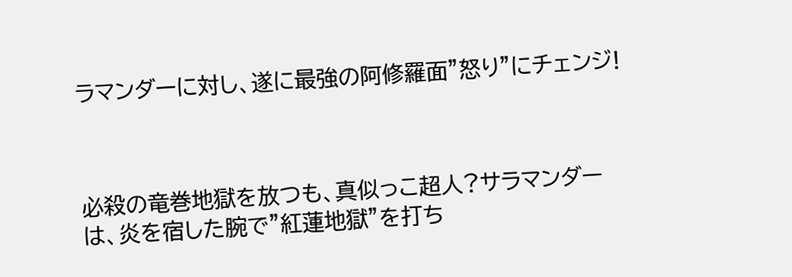ラマンダーに対し、遂に最強の阿修羅面”怒り”にチェンジ!



必殺の竜巻地獄を放つも、真似っこ超人?サラマンダーは、炎を宿した腕で”紅蓮地獄”を打ち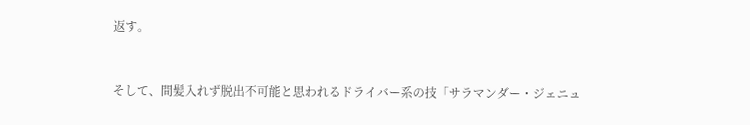返す。



そして、間髪入れず脱出不可能と思われるドライバー系の技「サラマンダー・ジェニュ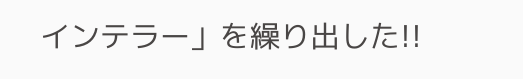インテラー」を繰り出した!!